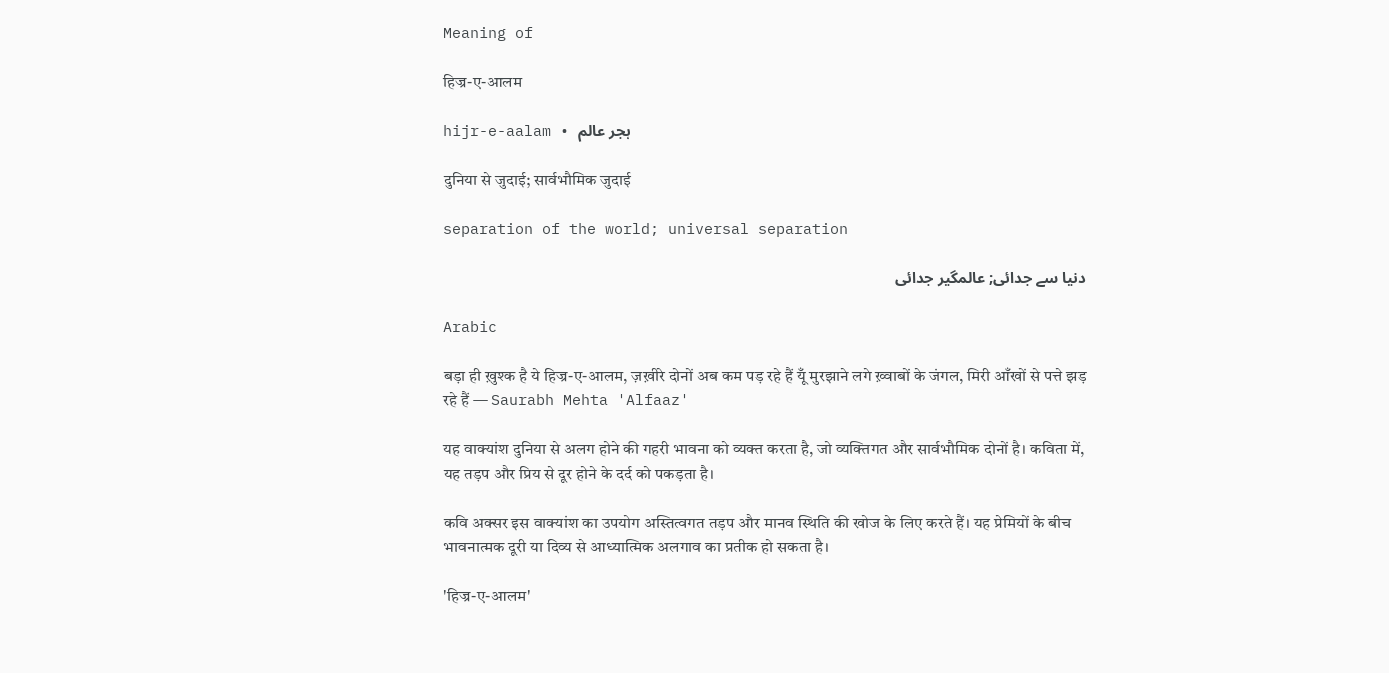Meaning of

हिज्र-ए-आलम

hijr-e-aalam • ہجر عالم

दुनिया से जुदाई; सार्वभौमिक जुदाई

separation of the world; universal separation

دنیا سے جدائی; عالمگیر جدائی

Arabic

बड़ा ही ख़ुश्क है ये हिज्र-ए-आलम, ज़ख़ीरे दोनों अब कम पड़ रहे हैं यूँ मुरझाने लगे ख़्वाबों के जंगल, मिरी आँखों से पत्ते झड़ रहे हैं — Saurabh Mehta 'Alfaaz'

यह वाक्यांश दुनिया से अलग होने की गहरी भावना को व्यक्त करता है, जो व्यक्तिगत और सार्वभौमिक दोनों है। कविता में, यह तड़प और प्रिय से दूर होने के दर्द को पकड़ता है।

कवि अक्सर इस वाक्यांश का उपयोग अस्तित्वगत तड़प और मानव स्थिति की खोज के लिए करते हैं। यह प्रेमियों के बीच भावनात्मक दूरी या दिव्य से आध्यात्मिक अलगाव का प्रतीक हो सकता है।

'हिज्र-ए-आलम'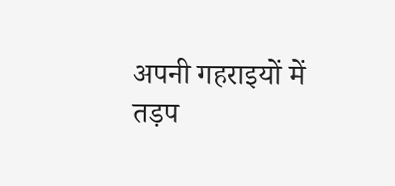अपनी गहराइयों में तड़प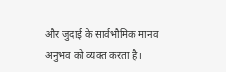और जुदाई के सार्वभौमिक मानव अनुभव को व्यक्त करता है।